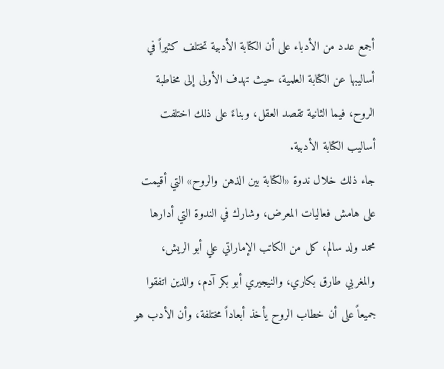أجمع عدد من الأدباء على أن الكتابة الأدبية تختلف كثيراً في أساليبها عن الكتابة العلمية، حيث تهدف الأولى إلى مخاطبة الروح، فيما الثانية تقصد العقل، وبناءً على ذلك اختلفت أساليب الكتابة الأدبية.
جاء ذلك خلال ندوة «الكتابة بين الذهن والروح» التي أقيمت على هامش فعاليات المعرض، وشارك في الندوة التي أدارها محمد ولد سالم، كل من الكاتب الإماراتي علي أبو الريش، والمغربي طارق بكاري، والنيجيري أبو بكر آدم، والذين اتفقوا جميعاً على أن خطاب الروح يأخذ أبعاداً مختلفة، وأن الأدب هو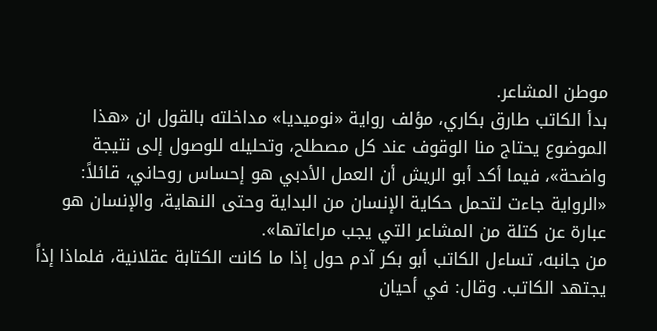موطن المشاعر.
بدأ الكاتب طارق بكاري، مؤلف رواية «نوميديا» مداخلته بالقول ان «هذا الموضوع يحتاج منا الوقوف عند كل مصطلح، وتحليله للوصول إلى نتيجة واضحة»، فيما أكد أبو الريش أن العمل الأدبي هو إحساس روحاني، قائلاً: «الرواية جاءت لتحمل حكاية الإنسان من البداية وحتى النهاية، والإنسان هو عبارة عن كتلة من المشاعر التي يجب مراعاتها».
من جانبه، تساءل الكاتب أبو بكر آدم حول إذا ما كانت الكتابة عقلانية، فلماذا إذاً يجتهد الكاتب. وقال: في أحيان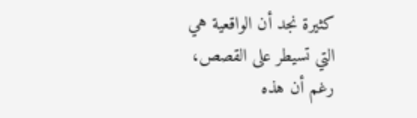كثيرة نجد أن الواقعية هي التي تسيطر على القصص، رغم أن هذه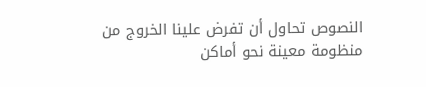النصوص تحاول أن تفرض علينا الخروج من منظومة معينة نحو أماكن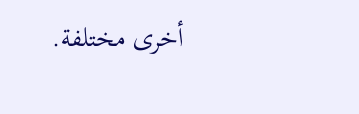أخرى مختلفة.